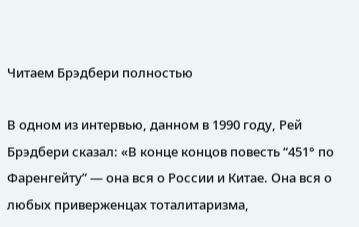Читаем Брэдбери полностью

В одном из интервью, данном в 1990 году, Рей Брэдбери сказал: «В конце концов повесть “451° по Фаренгейту” — она вся о России и Китае. Она вся о любых приверженцах тоталитаризма,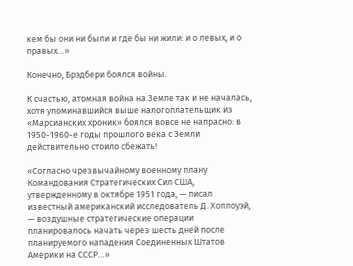кем бы они ни были и где бы ни жили: и о левых, и о правых…»

Конечно, Брэдбери боялся войны.

К счастью, атомная война на Земле так и не началась, хотя упоминавшийся выше налогоплательщик из «Марсианских хроник» боялся вовсе не напрасно: в 1950-1960-е годы прошлого века с Земли действительно стоило сбежать!

«Согласно чрезвычайному военному плану Командования Стратегических Сил США, утвержденному в октябре 1951 года, — писал известный американский исследователь Д. Холлоуэй, — воздушные стратегические операции планировалось начать через шесть дней после планируемого нападения Соединенных Штатов Америки на СССР…»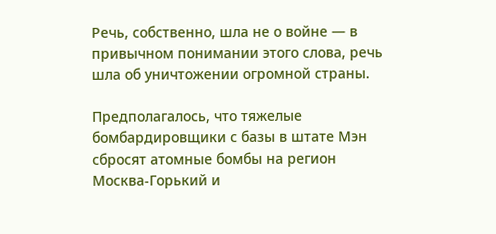Речь, собственно, шла не о войне — в привычном понимании этого слова, речь шла об уничтожении огромной страны.

Предполагалось, что тяжелые бомбардировщики с базы в штате Мэн сбросят атомные бомбы на регион Москва-Горький и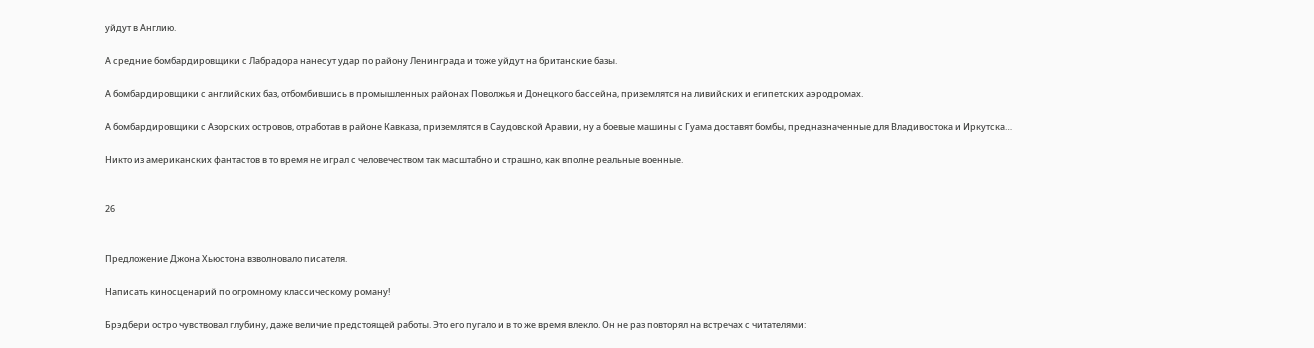уйдут в Англию.

А средние бомбардировщики с Лабрадора нанесут удар по району Ленинграда и тоже уйдут на британские базы.

А бомбардировщики с английских баз, отбомбившись в промышленных районах Поволжья и Донецкого бассейна, приземлятся на ливийских и египетских аэродромах.

А бомбардировщики с Азорских островов, отработав в районе Кавказа, приземлятся в Саудовской Аравии, ну а боевые машины с Гуама доставят бомбы, предназначенные для Владивостока и Иркутска…

Никто из американских фантастов в то время не играл с человечеством так масштабно и страшно, как вполне реальные военные.


26


Предложение Джона Хьюстона взволновало писателя.

Написать киносценарий по огромному классическому роману!

Брэдбери остро чувствовал глубину, даже величие предстоящей работы. Это его пугало и в то же время влекло. Он не раз повторял на встречах с читателями: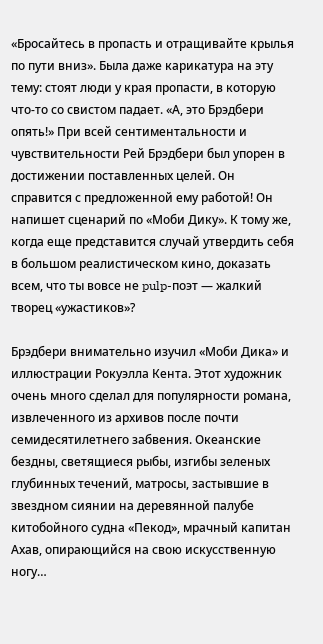«Бросайтесь в пропасть и отращивайте крылья по пути вниз». Была даже карикатура на эту тему: стоят люди у края пропасти, в которую что-то со свистом падает. «А, это Брэдбери опять!» При всей сентиментальности и чувствительности Рей Брэдбери был упорен в достижении поставленных целей. Он справится с предложенной ему работой! Он напишет сценарий по «Моби Дику». К тому же, когда еще представится случай утвердить себя в большом реалистическом кино, доказать всем, что ты вовсе не pulp-поэт — жалкий творец «ужастиков»?

Брэдбери внимательно изучил «Моби Дика» и иллюстрации Рокуэлла Кента. Этот художник очень много сделал для популярности романа, извлеченного из архивов после почти семидесятилетнего забвения. Океанские бездны, светящиеся рыбы, изгибы зеленых глубинных течений, матросы, застывшие в звездном сиянии на деревянной палубе китобойного судна «Пекод», мрачный капитан Ахав, опирающийся на свою искусственную ногу…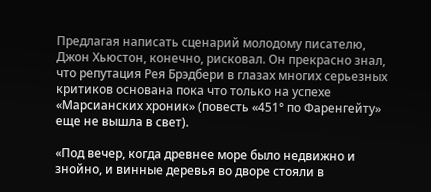Предлагая написать сценарий молодому писателю, Джон Хьюстон, конечно, рисковал. Он прекрасно знал, что репутация Рея Брэдбери в глазах многих серьезных критиков основана пока что только на успехе «Марсианских хроник» (повесть «451° по Фаренгейту» еще не вышла в свет).

«Под вечер, когда древнее море было недвижно и знойно, и винные деревья во дворе стояли в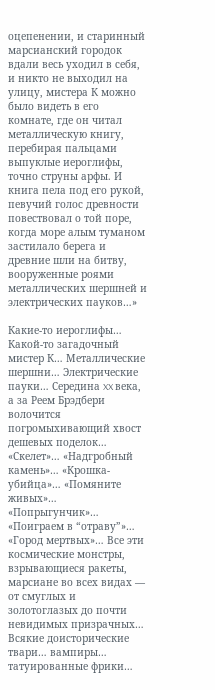оцепенении, и старинный марсианский городок вдали весь уходил в себя, и никто не выходил на улицу, мистера К можно было видеть в его комнате, где он читал металлическую книгу, перебирая пальцами выпуклые иероглифы, точно струны арфы. И книга пела под его рукой, певучий голос древности повествовал о той поре, когда море алым туманом застилало берега и древние шли на битву, вооруженные роями металлических шершней и электрических пауков…»

Какие-то иероглифы… Какой-то загадочный мистер К… Металлические шершни… Электрические пауки… Середина XX века, а за Реем Брэдбери волочится погромыхивающий хвост дешевых поделок… «Скелет»… «Надгробный камень»… «Крошка-убийца»… «Помяните живых»… «Попрыгунчик»… «Поиграем в “отраву”»… «Город мертвых»… Все эти космические монстры, взрывающиеся ракеты, марсиане во всех видах — от смуглых и золотоглазых до почти невидимых призрачных… Всякие доисторические твари… вампиры… татуированные фрики…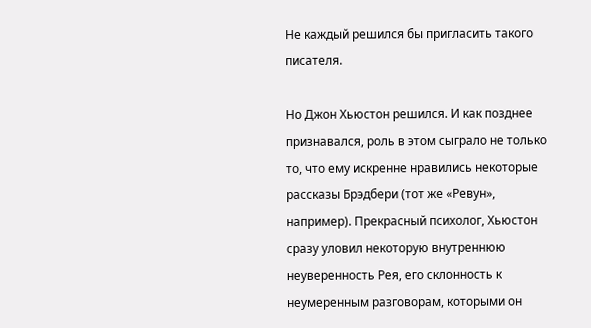Не каждый решился бы пригласить такого писателя.

Но Джон Хьюстон решился. И как позднее признавался, роль в этом сыграло не только то, что ему искренне нравились некоторые рассказы Брэдбери (тот же «Ревун», например). Прекрасный психолог, Хьюстон сразу уловил некоторую внутреннюю неуверенность Рея, его склонность к неумеренным разговорам, которыми он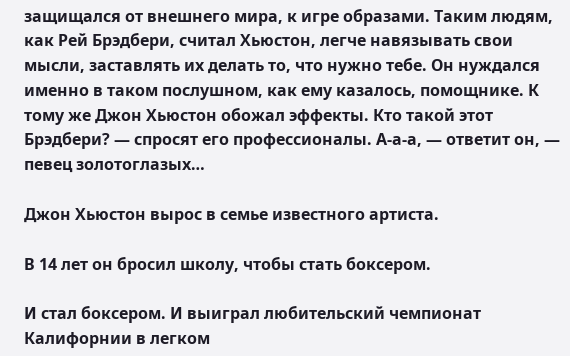защищался от внешнего мира, к игре образами. Таким людям, как Рей Брэдбери, считал Хьюстон, легче навязывать свои мысли, заставлять их делать то, что нужно тебе. Он нуждался именно в таком послушном, как ему казалось, помощнике. К тому же Джон Хьюстон обожал эффекты. Кто такой этот Брэдбери? — спросят его профессионалы. А-а-а, — ответит он, — певец золотоглазых…

Джон Хьюстон вырос в семье известного артиста.

В 14 лет он бросил школу, чтобы стать боксером.

И стал боксером. И выиграл любительский чемпионат Калифорнии в легком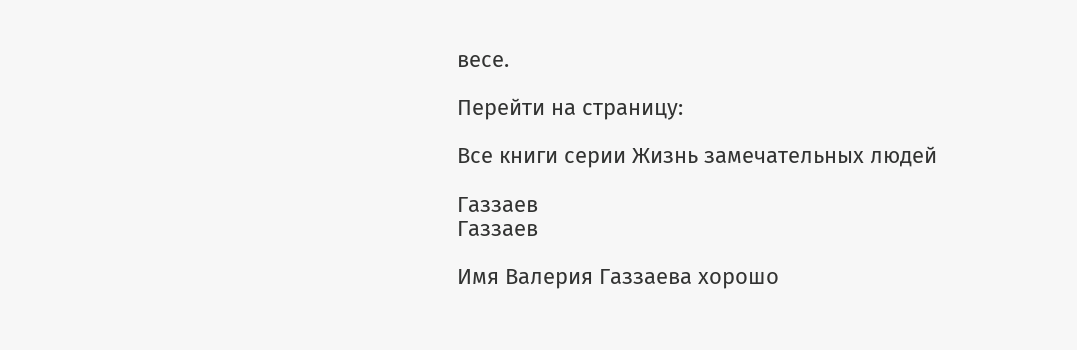весе.

Перейти на страницу:

Все книги серии Жизнь замечательных людей

Газзаев
Газзаев

Имя Валерия Газзаева хорошо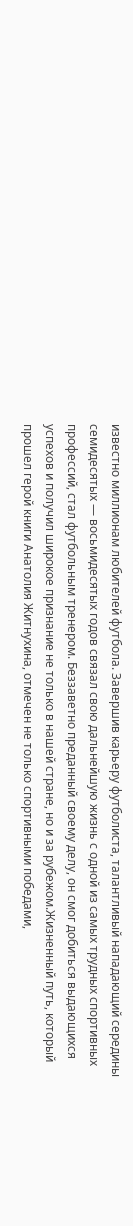известно миллионам любителей футбола. Завершив карьеру футболиста, талантливый нападающий середины семидесятых — восьмидесятых годов связал свою дальнейшую жизнь с одной из самых трудных спортивных профессий, стал футбольным тренером. Беззаветно преданный своему делу, он смог добиться выдающихся успехов и получил широкое признание не только в нашей стране, но и за рубежом.Жизненный путь, который прошел герой книги Анатолия Житнухина, отмечен не только спортивными победами,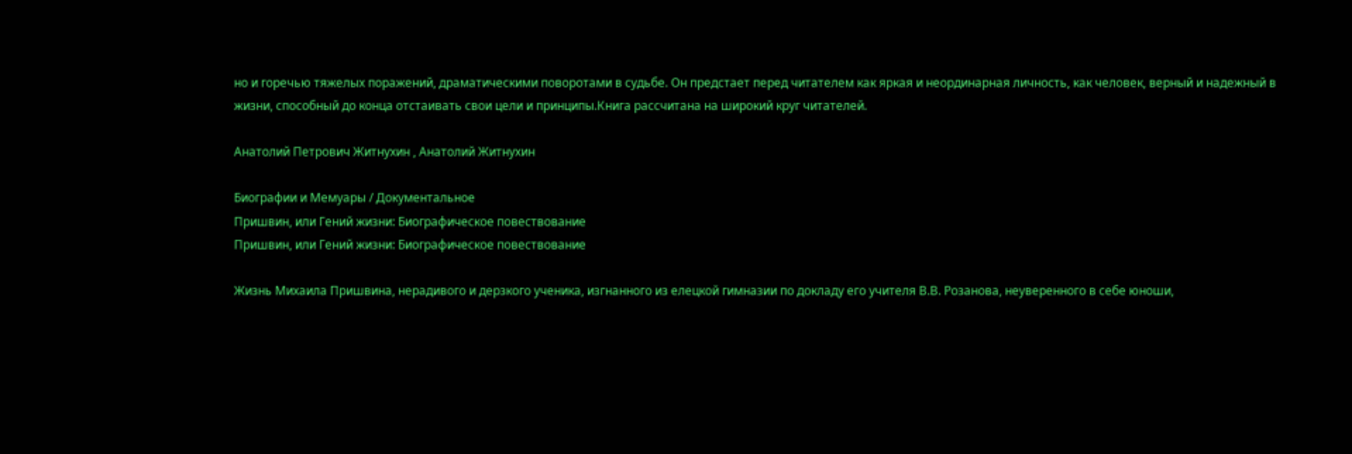но и горечью тяжелых поражений, драматическими поворотами в судьбе. Он предстает перед читателем как яркая и неординарная личность, как человек, верный и надежный в жизни, способный до конца отстаивать свои цели и принципы.Книга рассчитана на широкий круг читателей.

Анатолий Петрович Житнухин , Анатолий Житнухин

Биографии и Мемуары / Документальное
Пришвин, или Гений жизни: Биографическое повествование
Пришвин, или Гений жизни: Биографическое повествование

Жизнь Михаила Пришвина, нерадивого и дерзкого ученика, изгнанного из елецкой гимназии по докладу его учителя В.В. Розанова, неуверенного в себе юноши,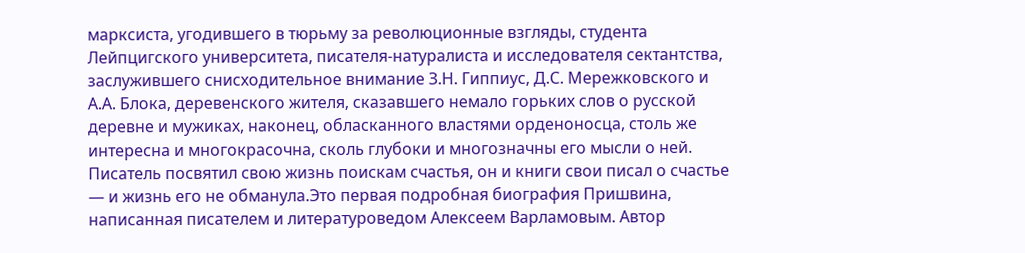марксиста, угодившего в тюрьму за революционные взгляды, студента Лейпцигского университета, писателя-натуралиста и исследователя сектантства, заслужившего снисходительное внимание З.Н. Гиппиус, Д.С. Мережковского и А.А. Блока, деревенского жителя, сказавшего немало горьких слов о русской деревне и мужиках, наконец, обласканного властями орденоносца, столь же интересна и многокрасочна, сколь глубоки и многозначны его мысли о ней. Писатель посвятил свою жизнь поискам счастья, он и книги свои писал о счастье — и жизнь его не обманула.Это первая подробная биография Пришвина, написанная писателем и литературоведом Алексеем Варламовым. Автор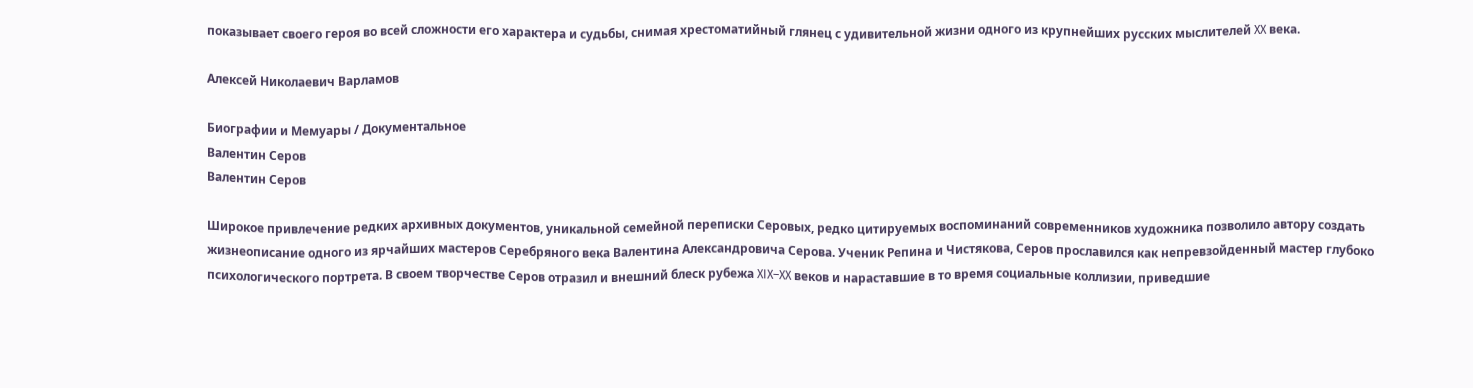показывает своего героя во всей сложности его характера и судьбы, снимая хрестоматийный глянец с удивительной жизни одного из крупнейших русских мыслителей XX века.

Алексей Николаевич Варламов

Биографии и Мемуары / Документальное
Валентин Серов
Валентин Серов

Широкое привлечение редких архивных документов, уникальной семейной переписки Серовых, редко цитируемых воспоминаний современников художника позволило автору создать жизнеописание одного из ярчайших мастеров Серебряного века Валентина Александровича Серова. Ученик Репина и Чистякова, Серов прославился как непревзойденный мастер глубоко психологического портрета. В своем творчестве Серов отразил и внешний блеск рубежа XIX–XX веков и нараставшие в то время социальные коллизии, приведшие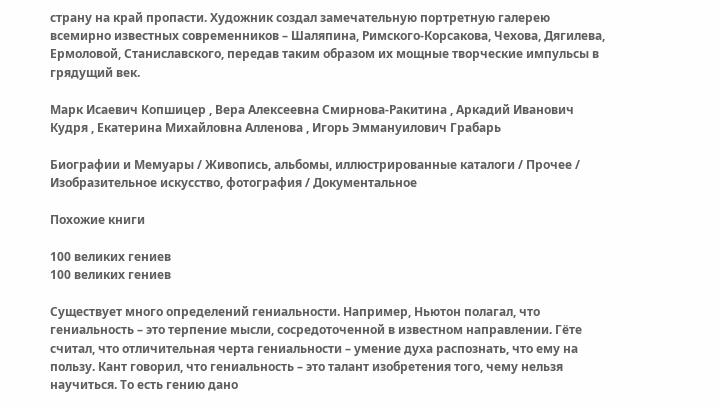страну на край пропасти. Художник создал замечательную портретную галерею всемирно известных современников – Шаляпина, Римского-Корсакова, Чехова, Дягилева, Ермоловой, Станиславского, передав таким образом их мощные творческие импульсы в грядущий век.

Марк Исаевич Копшицер , Вера Алексеевна Смирнова-Ракитина , Аркадий Иванович Кудря , Екатерина Михайловна Алленова , Игорь Эммануилович Грабарь

Биографии и Мемуары / Живопись, альбомы, иллюстрированные каталоги / Прочее / Изобразительное искусство, фотография / Документальное

Похожие книги

100 великих гениев
100 великих гениев

Существует много определений гениальности. Например, Ньютон полагал, что гениальность – это терпение мысли, сосредоточенной в известном направлении. Гёте считал, что отличительная черта гениальности – умение духа распознать, что ему на пользу. Кант говорил, что гениальность – это талант изобретения того, чему нельзя научиться. То есть гению дано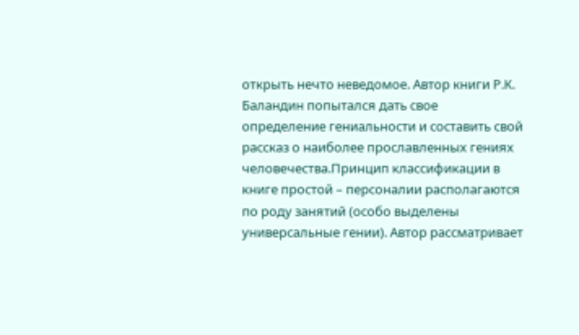открыть нечто неведомое. Автор книги Р.К. Баландин попытался дать свое определение гениальности и составить свой рассказ о наиболее прославленных гениях человечества.Принцип классификации в книге простой – персоналии располагаются по роду занятий (особо выделены универсальные гении). Автор рассматривает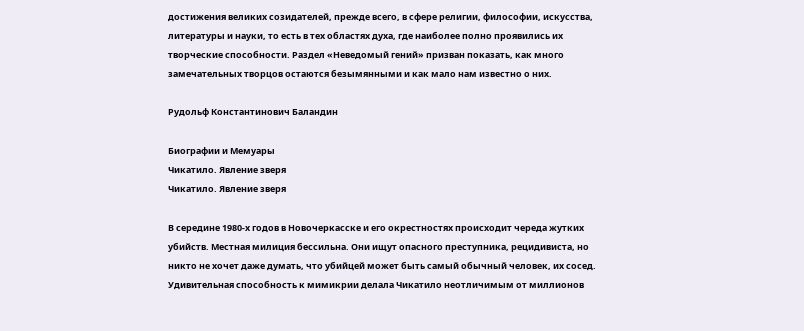достижения великих созидателей, прежде всего, в сфере религии, философии, искусства, литературы и науки, то есть в тех областях духа, где наиболее полно проявились их творческие способности. Раздел «Неведомый гений» призван показать, как много замечательных творцов остаются безымянными и как мало нам известно о них.

Рудольф Константинович Баландин

Биографии и Мемуары
Чикатило. Явление зверя
Чикатило. Явление зверя

В середине 1980-х годов в Новочеркасске и его окрестностях происходит череда жутких убийств. Местная милиция бессильна. Они ищут опасного преступника, рецидивиста, но никто не хочет даже думать, что убийцей может быть самый обычный человек, их сосед. Удивительная способность к мимикрии делала Чикатило неотличимым от миллионов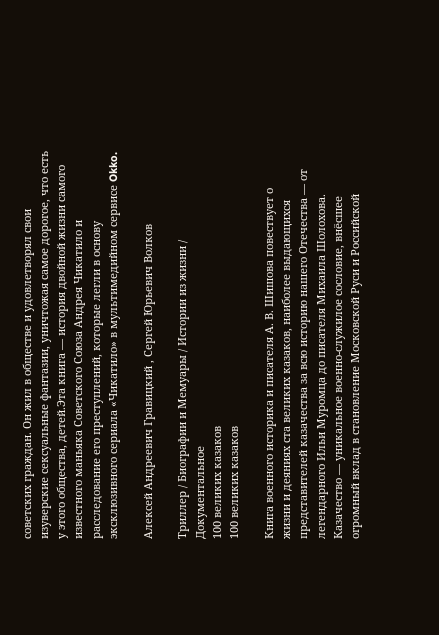советских граждан. Он жил в обществе и удовлетворял свои изуверские сексуальные фантазии, уничтожая самое дорогое, что есть у этого общества, детей.Эта книга — история двойной жизни самого известного маньяка Советского Союза Андрея Чикатило и расследование его преступлений, которые легли в основу эксклюзивного сериала «Чикатило» в мультимедийном сервисе Okko.

Алексей Андреевич Гравицкий , Сергей Юрьевич Волков

Триллер / Биографии и Мемуары / Истории из жизни / Документальное
100 великих казаков
100 великих казаков

Книга военного историка и писателя А. В. Шишова повествует о жизни и деяниях ста великих казаков, наиболее выдающихся представителей казачества за всю историю нашего Отечества — от легендарного Ильи Муромца до писателя Михаила Шолохова. Казачество — уникальное военно-служилое сословие, внёсшее огромный вклад в становление Московской Руси и Российской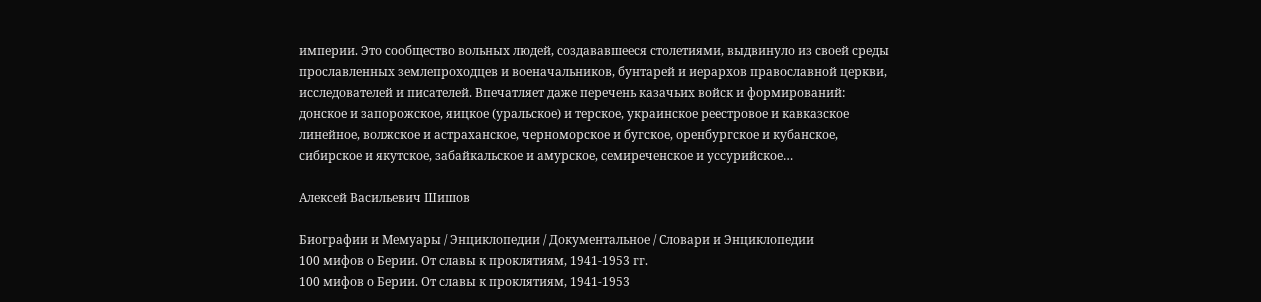империи. Это сообщество вольных людей, создававшееся столетиями, выдвинуло из своей среды прославленных землепроходцев и военачальников, бунтарей и иерархов православной церкви, исследователей и писателей. Впечатляет даже перечень казачьих войск и формирований: донское и запорожское, яицкое (уральское) и терское, украинское реестровое и кавказское линейное, волжское и астраханское, черноморское и бугское, оренбургское и кубанское, сибирское и якутское, забайкальское и амурское, семиреченское и уссурийское…

Алексей Васильевич Шишов

Биографии и Мемуары / Энциклопедии / Документальное / Словари и Энциклопедии
100 мифов о Берии. От славы к проклятиям, 1941-1953 гг.
100 мифов о Берии. От славы к проклятиям, 1941-1953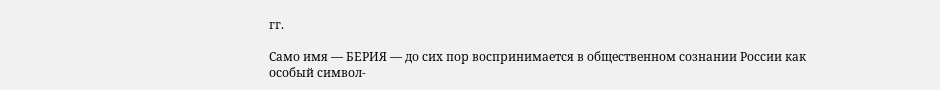гг.

Само имя — БЕРИЯ — до сих пор воспринимается в общественном сознании России как особый символ-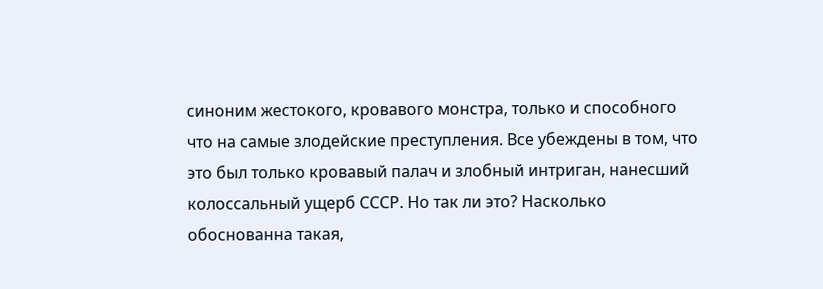синоним жестокого, кровавого монстра, только и способного что на самые злодейские преступления. Все убеждены в том, что это был только кровавый палач и злобный интриган, нанесший колоссальный ущерб СССР. Но так ли это? Насколько обоснованна такая,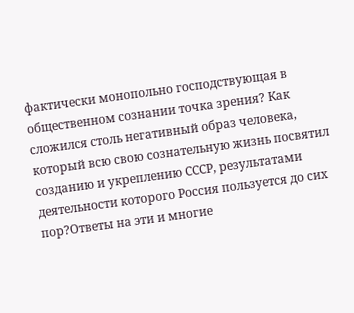фактически монопольно господствующая в общественном сознании точка зрения? Как сложился столь негативный образ человека, который всю свою сознательную жизнь посвятил созданию и укреплению СССР, результатами деятельности которого Россия пользуется до сих пор?Ответы на эти и многие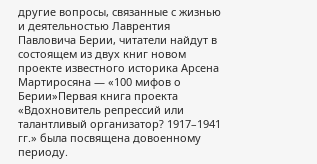другие вопросы, связанные с жизнью и деятельностью Лаврентия Павловича Берии, читатели найдут в состоящем из двух книг новом проекте известного историка Арсена Мартиросяна — «100 мифов о Берии»Первая книга проекта «Вдохновитель репрессий или талантливый организатор? 1917–1941 гг.» была посвящена довоенному периоду.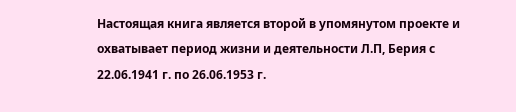Настоящая книга является второй в упомянутом проекте и охватывает период жизни и деятельности Л.П, Берия с 22.06.1941 г. по 26.06.1953 г.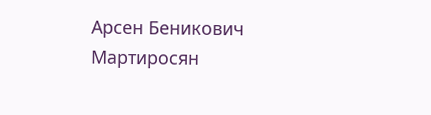Арсен Беникович Мартиросян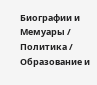Биографии и Мемуары / Политика / Образование и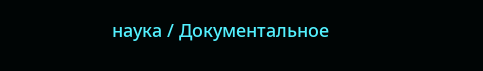наука / Документальное